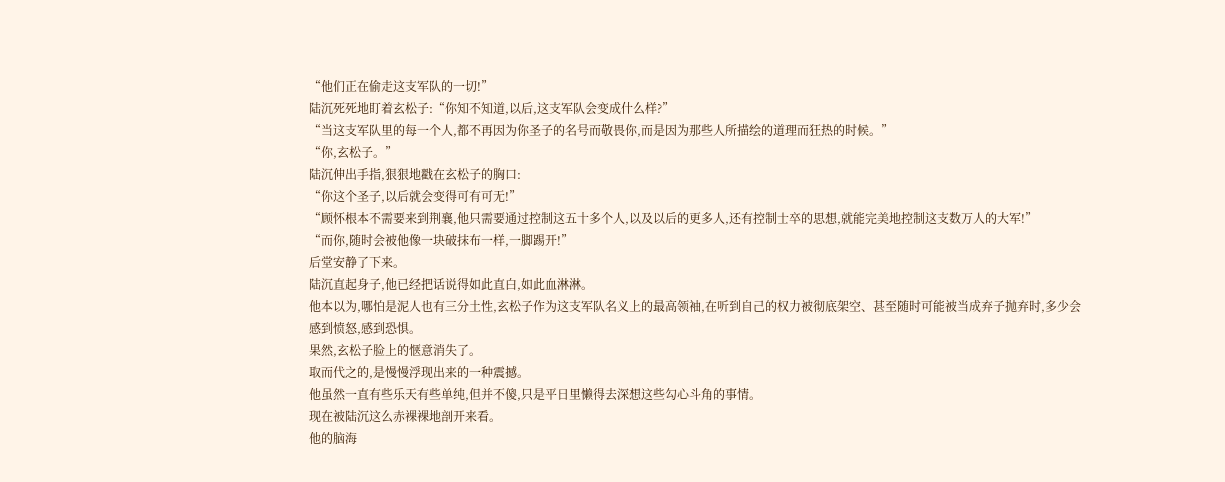“他们正在偷走这支军队的一切!”
陆沉死死地盯着玄松子:“你知不知道,以后,这支军队会变成什么样?”
“当这支军队里的每一个人,都不再因为你圣子的名号而敬畏你,而是因为那些人所描绘的道理而狂热的时候。”
“你,玄松子。”
陆沉伸出手指,狠狠地戳在玄松子的胸口:
“你这个圣子,以后就会变得可有可无!”
“顾怀根本不需要来到荆襄,他只需要通过控制这五十多个人,以及以后的更多人,还有控制士卒的思想,就能完美地控制这支数万人的大军!”
“而你,随时会被他像一块破抹布一样,一脚踢开!”
后堂安静了下来。
陆沉直起身子,他已经把话说得如此直白,如此血淋淋。
他本以为,哪怕是泥人也有三分土性,玄松子作为这支军队名义上的最高领袖,在听到自己的权力被彻底架空、甚至随时可能被当成弃子抛弃时,多少会感到愤怒,感到恐惧。
果然,玄松子脸上的惬意消失了。
取而代之的,是慢慢浮现出来的一种震撼。
他虽然一直有些乐天有些单纯,但并不傻,只是平日里懒得去深想这些勾心斗角的事情。
现在被陆沉这么赤裸裸地剖开来看。
他的脑海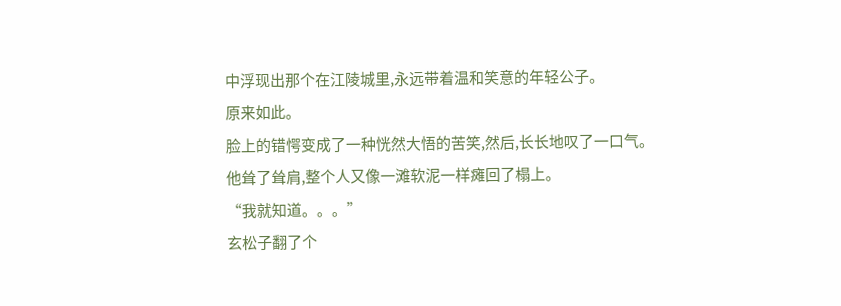中浮现出那个在江陵城里,永远带着温和笑意的年轻公子。
原来如此。
脸上的错愕变成了一种恍然大悟的苦笑,然后,长长地叹了一口气。
他耸了耸肩,整个人又像一滩软泥一样瘫回了榻上。
“我就知道。。。”
玄松子翻了个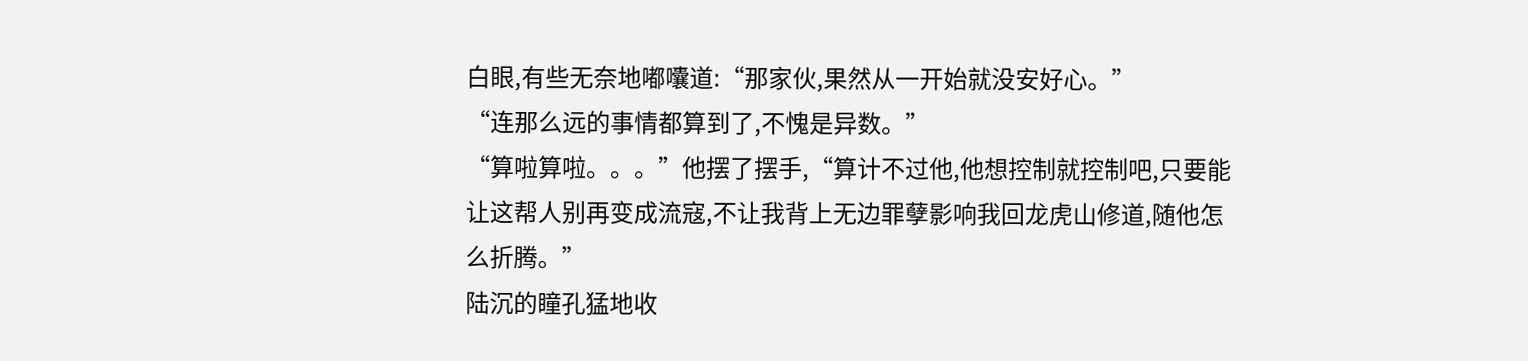白眼,有些无奈地嘟囔道:“那家伙,果然从一开始就没安好心。”
“连那么远的事情都算到了,不愧是异数。”
“算啦算啦。。。”他摆了摆手,“算计不过他,他想控制就控制吧,只要能让这帮人别再变成流寇,不让我背上无边罪孽影响我回龙虎山修道,随他怎么折腾。”
陆沉的瞳孔猛地收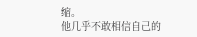缩。
他几乎不敢相信自己的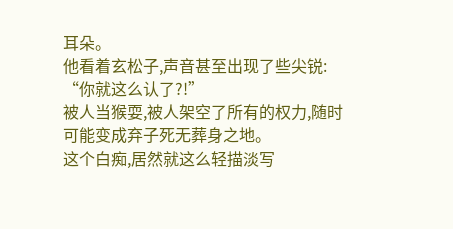耳朵。
他看着玄松子,声音甚至出现了些尖锐:
“你就这么认了?!”
被人当猴耍,被人架空了所有的权力,随时可能变成弃子死无葬身之地。
这个白痴,居然就这么轻描淡写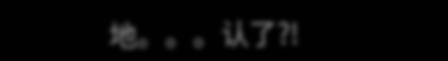地。。。认了?!